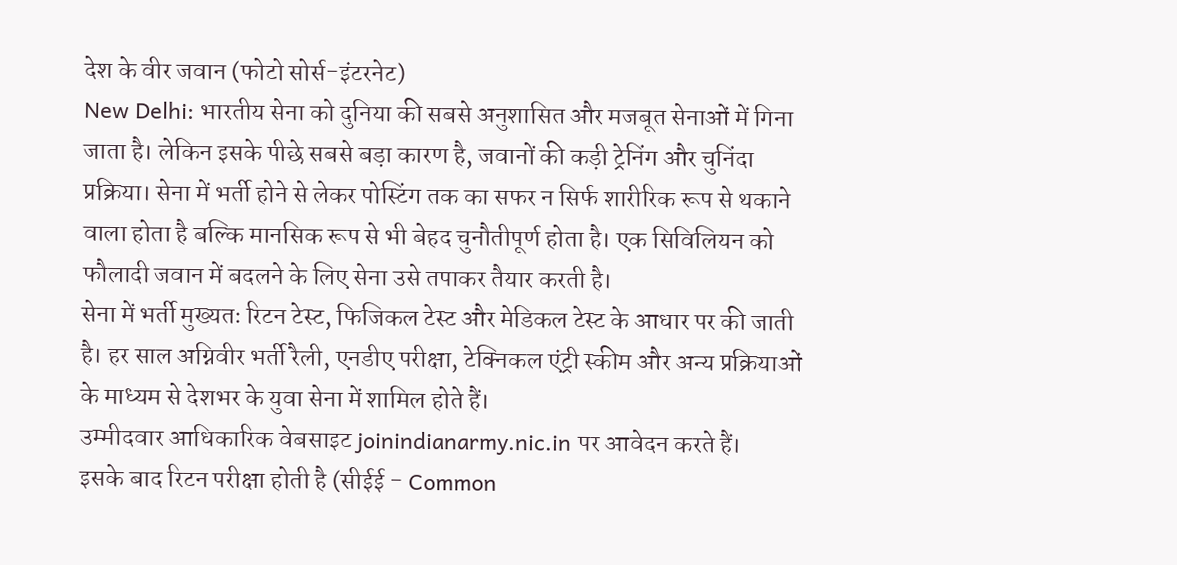देश के वीर जवान (फोटो सोर्स-इंटरनेट)
New Delhi: भारतीय सेना को दुनिया की सबसे अनुशासित और मजबूत सेनाओं में गिना जाता है। लेकिन इसके पीछे सबसे बड़ा कारण है, जवानों की कड़ी ट्रेनिंग और चुनिंदा प्रक्रिया। सेना में भर्ती होने से लेकर पोस्टिंग तक का सफर न सिर्फ शारीरिक रूप से थकाने वाला होता है बल्कि मानसिक रूप से भी बेहद चुनौतीपूर्ण होता है। एक सिविलियन को फौलादी जवान में बदलने के लिए सेना उसे तपाकर तैयार करती है।
सेना में भर्ती मुख्यतः रिटन टेस्ट, फिजिकल टेस्ट और मेडिकल टेस्ट के आधार पर की जाती है। हर साल अग्निवीर भर्ती रैली, एनडीए परीक्षा, टेक्निकल एंट्री स्कीम और अन्य प्रक्रियाओं के माध्यम से देशभर के युवा सेना में शामिल होते हैं।
उम्मीदवार आधिकारिक वेबसाइट joinindianarmy.nic.in पर आवेदन करते हैं।
इसके बाद रिटन परीक्षा होती है (सीईई - Common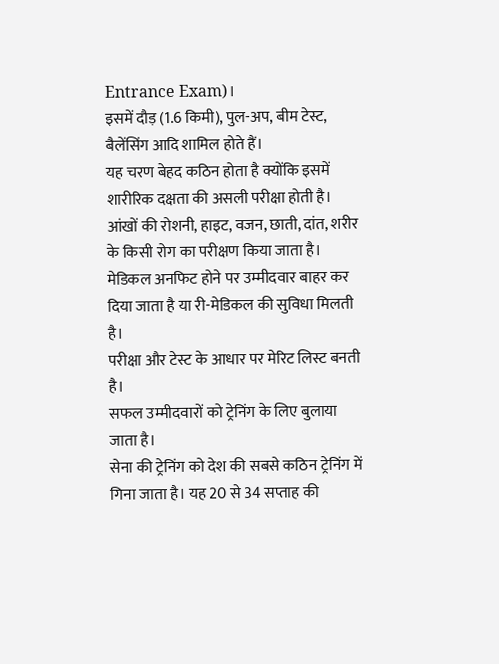Entrance Exam)।
इसमें दौड़ (1.6 किमी), पुल-अप, बीम टेस्ट, बैलेंसिंग आदि शामिल होते हैं।
यह चरण बेहद कठिन होता है क्योंकि इसमें शारीरिक दक्षता की असली परीक्षा होती है।
आंखों की रोशनी, हाइट, वजन, छाती, दांत, शरीर के किसी रोग का परीक्षण किया जाता है।
मेडिकल अनफिट होने पर उम्मीदवार बाहर कर दिया जाता है या री-मेडिकल की सुविधा मिलती है।
परीक्षा और टेस्ट के आधार पर मेरिट लिस्ट बनती है।
सफल उम्मीदवारों को ट्रेनिंग के लिए बुलाया जाता है।
सेना की ट्रेनिंग को देश की सबसे कठिन ट्रेनिंग में गिना जाता है। यह 20 से 34 सप्ताह की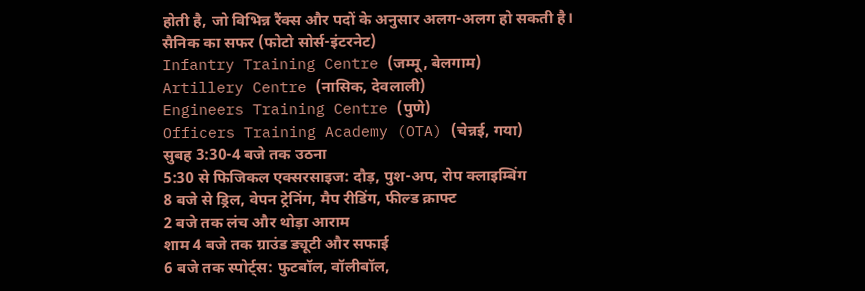होती है, जो विभिन्न रैंक्स और पदों के अनुसार अलग-अलग हो सकती है।
सैनिक का सफर (फोटो सोर्स-इंटरनेट)
Infantry Training Centre (जम्मू, बेलगाम)
Artillery Centre (नासिक, देवलाली)
Engineers Training Centre (पुणे)
Officers Training Academy (OTA) (चेन्नई, गया)
सुबह 3:30-4 बजे तक उठना
5:30 से फिजिकल एक्सरसाइज: दौड़, पुश-अप, रोप क्लाइम्बिंग
8 बजे से ड्रिल, वेपन ट्रेनिंग, मैप रीडिंग, फील्ड क्राफ्ट
2 बजे तक लंच और थोड़ा आराम
शाम 4 बजे तक ग्राउंड ड्यूटी और सफाई
6 बजे तक स्पोर्ट्स: फुटबॉल, वॉलीबॉल,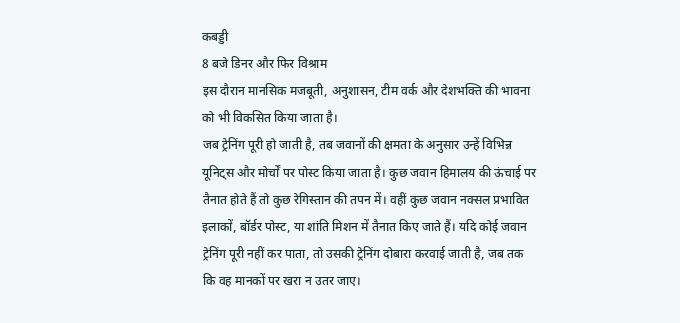कबड्डी
8 बजे डिनर और फिर विश्राम
इस दौरान मानसिक मजबूती, अनुशासन, टीम वर्क और देशभक्ति की भावना को भी विकसित किया जाता है।
जब ट्रेनिंग पूरी हो जाती है, तब जवानों की क्षमता के अनुसार उन्हें विभिन्न यूनिट्स और मोर्चों पर पोस्ट किया जाता है। कुछ जवान हिमालय की ऊंचाई पर तैनात होते हैं तो कुछ रेगिस्तान की तपन में। वहीं कुछ जवान नक्सल प्रभावित इलाकों, बॉर्डर पोस्ट, या शांति मिशन में तैनात किए जाते हैं। यदि कोई जवान ट्रेनिंग पूरी नहीं कर पाता, तो उसकी ट्रेनिंग दोबारा करवाई जाती है, जब तक कि वह मानकों पर खरा न उतर जाए।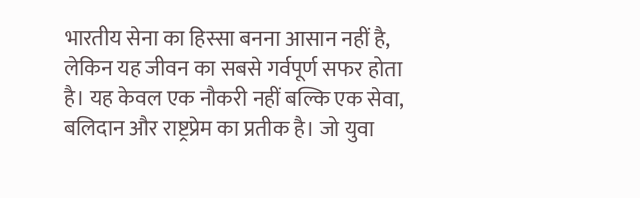भारतीय सेना का हिस्सा बनना आसान नहीं है, लेकिन यह जीवन का सबसे गर्वपूर्ण सफर होता है। यह केवल एक नौकरी नहीं बल्कि एक सेवा, बलिदान और राष्ट्रप्रेम का प्रतीक है। जो युवा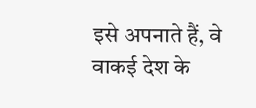इसे अपनाते हैं, वे वाकई देश के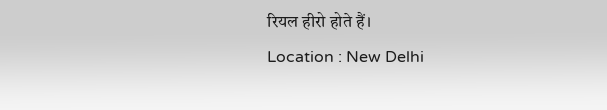रियल हीरो होते हैं।
Location : New Delhi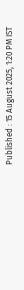Published : 15 August 2025, 1:20 PM IST